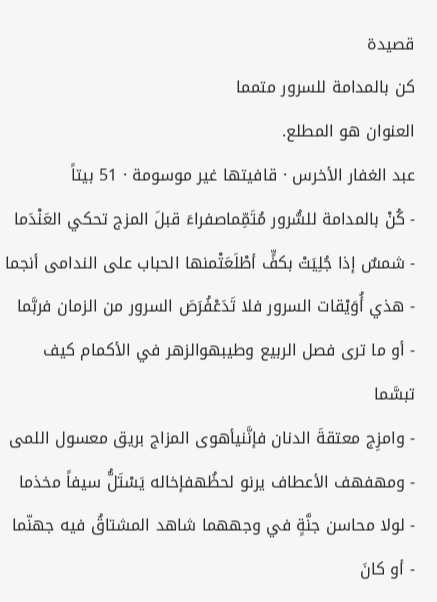قصيدة
كن بالمدامة للسرور متمما
العنوان هو المطلع.
عبد الغفار الأخرس · قافيتها غير موسومة · 51 بيتاً
- كُنْ بالمدامة للسُّرور مُتَمِّماصفراءَ قبلَ المزج تحكي العَنْدَما
- شمسٌ إذا جُلِيَتْ بكفٍّ أطْلَعَتْمنها الحباب على الندامى أنجما
- هذي أُوَيْقات السرور فلا تَدَعْفُرَصَ السرور من الزمان فربَّما
- أو ما ترى فصل الربيع وطيبهوالزهر في الأكمام كيف تبسَّما
- وامزِج معتقةَ الدنان فإنَّنيأهوى المزاج بريق معسول اللمى
- ومهفهف الأعطاف يرنو لحظُهفإخاله يَسْتَلُّ سيفاً مخذما
- لولا محاسن جنَّةٍ في وجههما شاهد المشتاقُ فيه جهنّما
- أو كانَ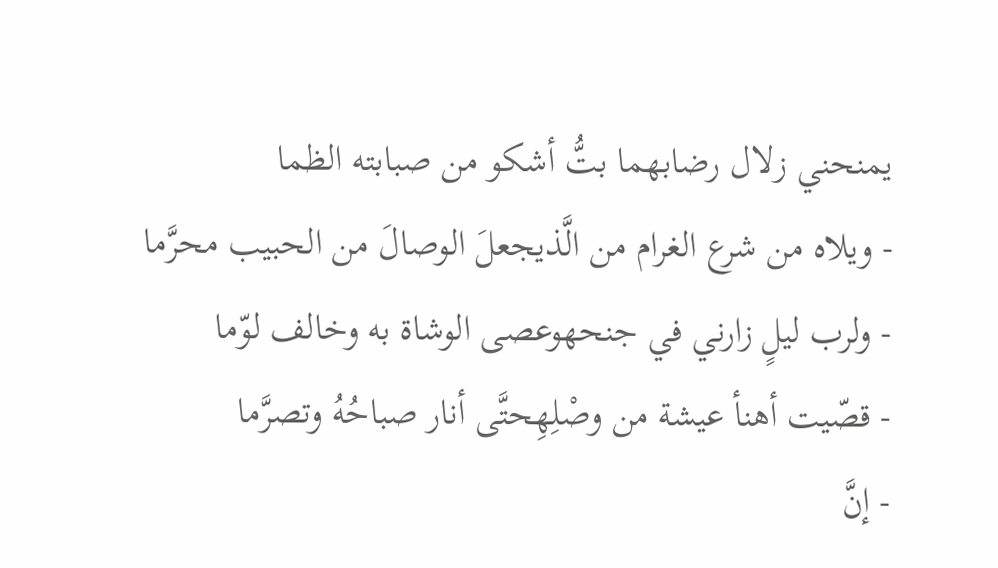يمنحني زلال رضابهما بتُّ أشكو من صبابته الظما
- ويلاه من شرع الغرام من الَّذيجعلَ الوصالَ من الحبيب محرَّما
- ولرب ليلٍ زارني في جنحهوعصى الوشاة به وخالف لوّما
- قصّيت أهنأ عيشة من وصْلِهِحتَّى أنار صباحُهُ وتصرَّما
- إنَّ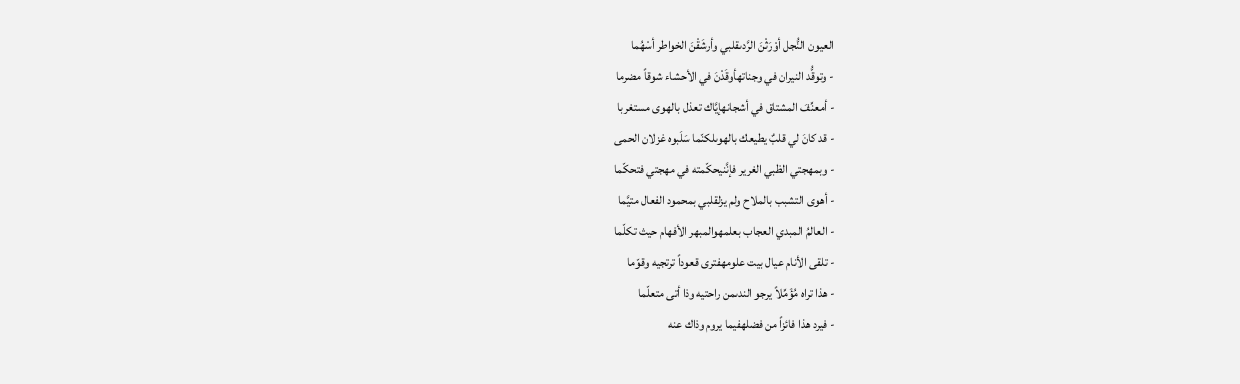العيون النُّجل أوْرَثْنَ الرَّدىقلبي وأرشَقْنَ الخواطر أسْهُما
- وتوقُّد النيران في وجناتهأوقَدْنَ في الأحشاء شوقاً مضرما
- أمعنِّفَ المشتاق في أشجانهإيَّاك تعذل بالهوى مستغربا
- قد كانَ لي قلبٌ يطيعك بالهوىلكنّما سَلَبوه غزلان الحمى
- وبمهجتي الظبي الغرير فإنَّنيحكّمته في مهجتي فتحكّما
- أهوى التشبب بالملاح ولم يزلقلبي بمحمود الفعال متيَّما
- العالمُ المبدي العجاب بعلمهوالمبهر الأفهام حيث تكلّما
- تلقى الأنام عيال بيت علومهفترى قعوداً ترتجيه وقوّما
- هذا تراه مُؤَمِّلاً يرجو الندىمن راحتيه وذا أتى متعلّما
- فيرد هذا فائزاً من فضلهفيما يروم وذاك عنه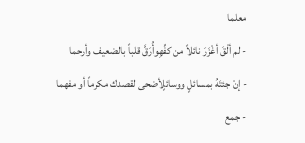معلما
- لم ألْقَ أغْزَرَ نائلاً من كفِّهِوأُرَقَّ قلباً بالضعيف وأرحما
- إنْ جئتَهُ بمسائلٍ ووسائلٍأضحى لقصدك مكرماً أو مفهما
- جمع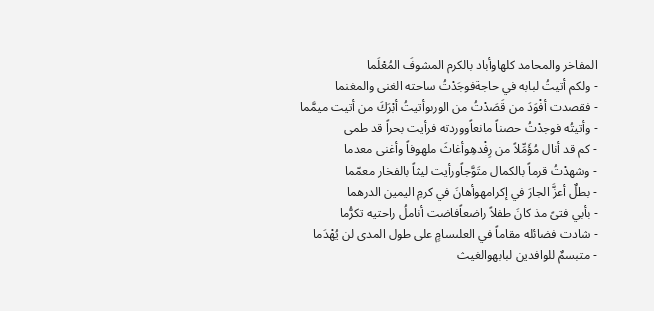المفاخر والمحامد كلهاوأباد بالكرم المشوفَ المُعْلَما
- ولكم أتيتُ لبابه في حاجةفوجَدْتُ ساحته الغنى والمغنما
- فقصدت أفْوَدَ من قَصَدْتُ من الورىوأتيتُ أبْرَكَ من أتيت ميمَّما
- وأتيتُه فوجدْتُ حصناً مانعاًووردته فرأيت بحراً قد طمى
- كم قد أنال مُؤَمِّلاً من رِفْدهِوأغاثَ ملهوفاً وأغنى معدما
- وشهدْتُ قرماً بالكمال متَوَّجاًورأيت ليثاً بالفخار معمّما
- بطلٌ أعزَّ الجارَ في إكرامهوأهانَ في كرمِ اليمين الدرهما
- بأبي فتىً مذ كانَ طفلاً راضعاًفاضت أناملُ راحتيه تكرُّما
- شادت فضائله مقاماً في العلىسامٍ على طول المدى لن يُهْدَما
- متبسمٌ للوافدين لبابهوالغيث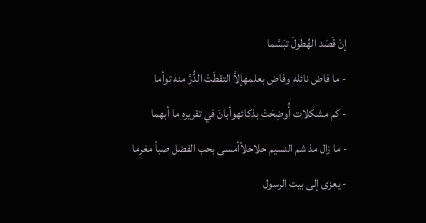إنْ قَصَد الهُطولَ تبَسَّما
- ما فاض نائله وفاض بعلمهإلاَّ التقطَتْ الدُّرَّ منه توأما
- كم مشكلات أُوضِحَتْ بذكائهوأبانَ في تقريره ما أبهما
- ما زال مذ شم النسيم حلاحلاًأمسى بحب الفضل صباً مغرما
- يعزى إلى بيت الرسول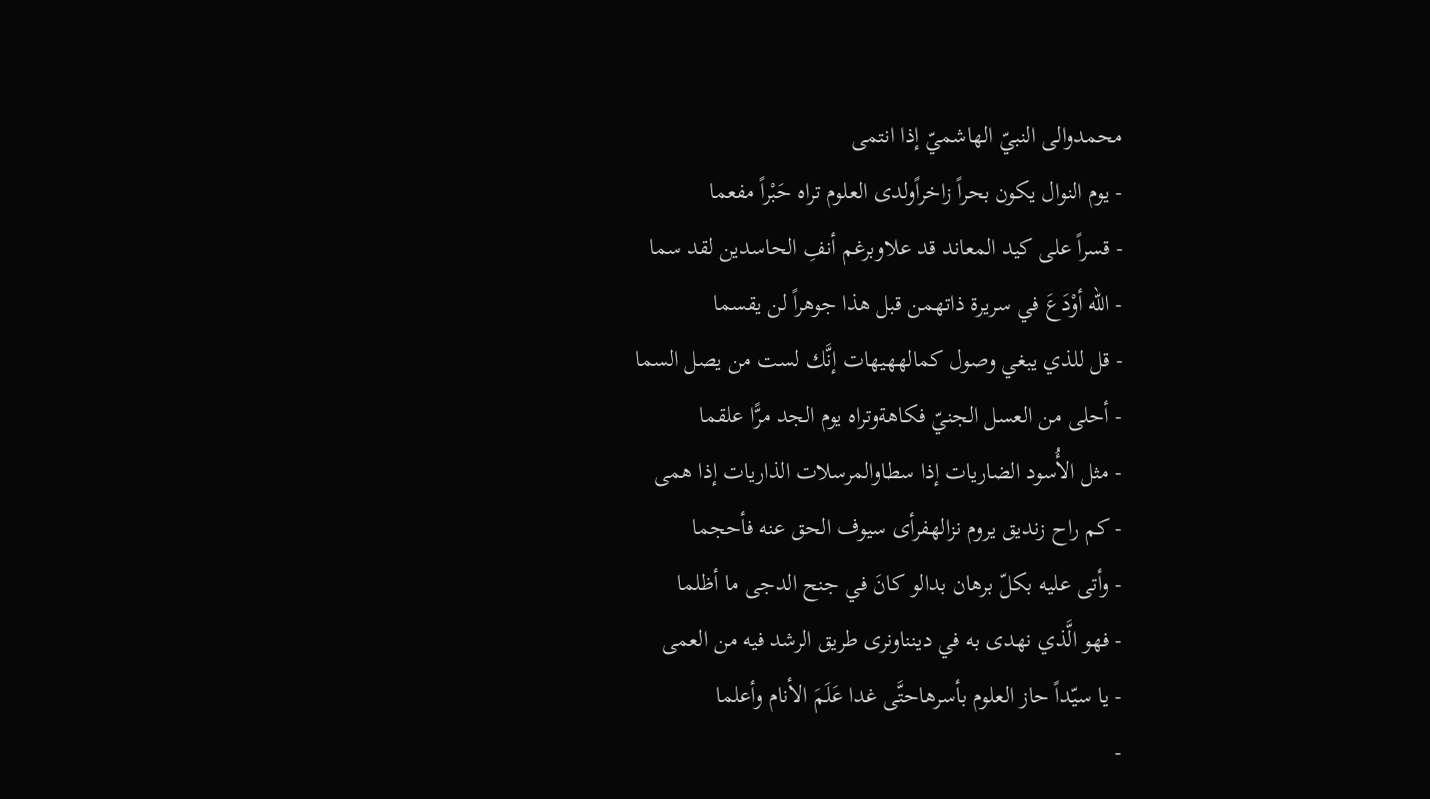محمدوالى النبيّ الهاشميّ إذا انتمى
- يوم النوال يكون بحراً زاخراًولدى العلوم تراه حَبْراً مفعما
- قسراً على كيد المعاند قد علاوبرغم أنفِ الحاسدين لقد سما
- الله أوْدَعَ في سريرة ذاتهمن قبل هذا جوهراً لن يقسما
- قل للذي يبغي وصول كمالههيهات إنَّك لست من يصل السما
- أحلى من العسل الجنيّ فكاهةوتراه يوم الجد مرًّا علقما
- مثل الأُسود الضاريات إذا سطاوالمرسلات الذاريات إذا همى
- كم راح زنديق يروم نزالهفرأى سيوف الحق عنه فأحجما
- وأتى عليه بكلّ برهان بدالو كانَ في جنح الدجى ما أظلما
- فهو الَّذي نهدى به في دينناونرى طريق الرشد فيه من العمى
- يا سيّداً حاز العلوم بأسرهاحتَّى غدا عَلَمَ الأنام وأعلما
-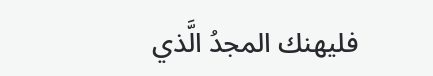فليهنك المجدُ الَّذي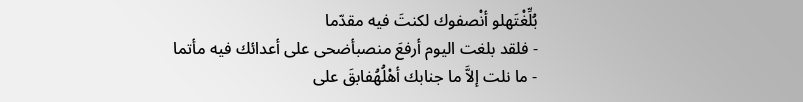بُلِّغْتَهلو أنْصفوك لكنتَ فيه مقدّما
- فلقد بلغت اليوم أرفعَ منصبأضحى على أعدائك فيه مأتما
- ما نلت إلاَّ ما جنابك أهْلُهُفابقَ على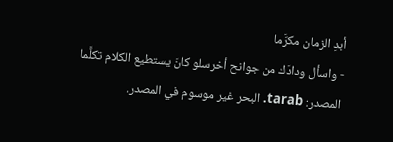أبدِ الزمان مكرَّما
- واسأل ودادَك من جوانح أخرسلو كانَ يستطيع الكلام تكلَّما
المصدر: tarab. البحر غير موسوم في المصدر.